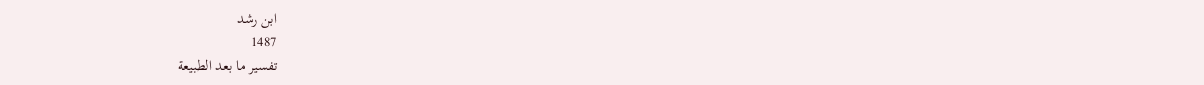ابن رشد
1487
تفسير ما بعد الطبيعة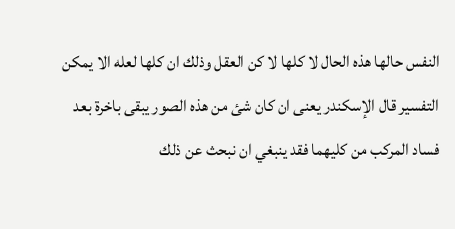النفس حالها هذه الحال لا كلها لا كن العقل وذلك ان كلها لعله الا يمكن التفسير قال الإسكندر يعنى ان كان شئ من هذه الصور يبقى باخرة بعد فساد المركب من كليهما فقد ينبغي ان نبحث عن ذلك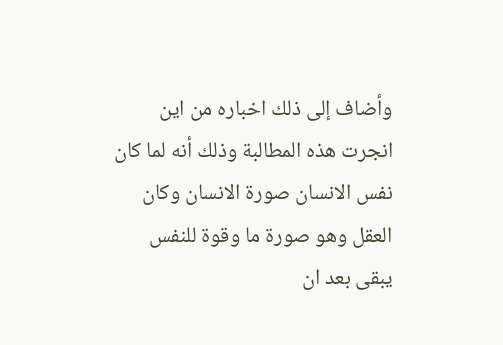وأضاف إلى ذلك اخباره من اين انجرت هذه المطالبة وذلك أنه لما كان نفس الانسان صورة الانسان وكان العقل وهو صورة ما وقوة للنفس يبقى بعد ان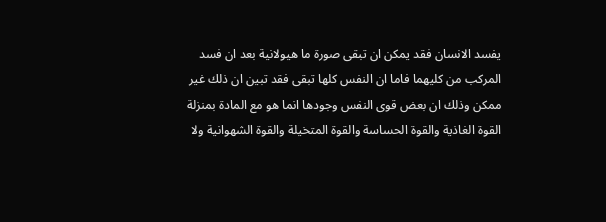يفسد الانسان فقد يمكن ان تبقى صورة ما هيولانية بعد ان فسد المركب من كليهما فاما ان النفس كلها تبقى فقد تبين ان ذلك غير ممكن وذلك ان بعض قوى النفس وجودها انما هو مع المادة بمنزلة القوة الغاذية والقوة الحساسة والقوة المتخيلة والقوة الشهوانية ولا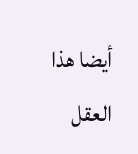أيضا هذا العقل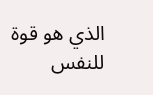الذي هو قوة للنفس